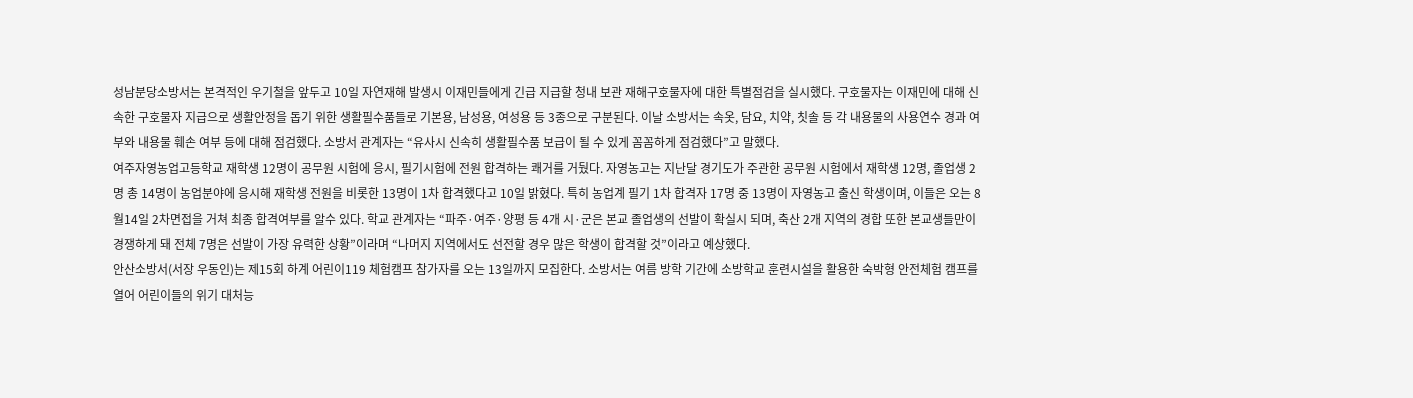성남분당소방서는 본격적인 우기철을 앞두고 10일 자연재해 발생시 이재민들에게 긴급 지급할 청내 보관 재해구호물자에 대한 특별점검을 실시했다. 구호물자는 이재민에 대해 신속한 구호물자 지급으로 생활안정을 돕기 위한 생활필수품들로 기본용, 남성용, 여성용 등 3종으로 구분된다. 이날 소방서는 속옷, 담요, 치약, 칫솔 등 각 내용물의 사용연수 경과 여부와 내용물 훼손 여부 등에 대해 점검했다. 소방서 관계자는 “유사시 신속히 생활필수품 보급이 될 수 있게 꼼꼼하게 점검했다”고 말했다.
여주자영농업고등학교 재학생 12명이 공무원 시험에 응시, 필기시험에 전원 합격하는 쾌거를 거뒀다. 자영농고는 지난달 경기도가 주관한 공무원 시험에서 재학생 12명, 졸업생 2명 총 14명이 농업분야에 응시해 재학생 전원을 비롯한 13명이 1차 합격했다고 10일 밝혔다. 특히 농업계 필기 1차 합격자 17명 중 13명이 자영농고 출신 학생이며, 이들은 오는 8월14일 2차면접을 거쳐 최종 합격여부를 알수 있다. 학교 관계자는 “파주·여주·양평 등 4개 시·군은 본교 졸업생의 선발이 확실시 되며, 축산 2개 지역의 경합 또한 본교생들만이 경쟁하게 돼 전체 7명은 선발이 가장 유력한 상황”이라며 “나머지 지역에서도 선전할 경우 많은 학생이 합격할 것”이라고 예상했다.
안산소방서(서장 우동인)는 제15회 하계 어린이119 체험캠프 참가자를 오는 13일까지 모집한다. 소방서는 여름 방학 기간에 소방학교 훈련시설을 활용한 숙박형 안전체험 캠프를 열어 어린이들의 위기 대처능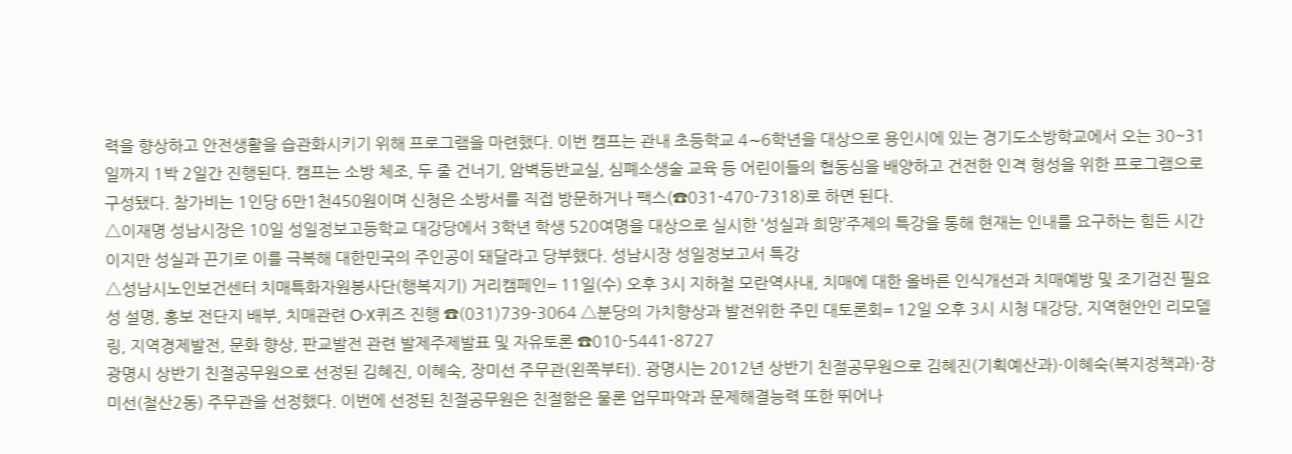력을 향상하고 안전생활을 습관화시키기 위해 프로그램을 마련했다. 이번 캠프는 관내 초등학교 4∼6학년을 대상으로 용인시에 있는 경기도소방학교에서 오는 30~31일까지 1박 2일간 진행된다. 캠프는 소방 체조, 두 줄 건너기, 암벽등반교실, 심폐소생술 교육 등 어린이들의 협동심을 배양하고 건전한 인격 형성을 위한 프로그램으로 구성됐다. 참가비는 1인당 6만1천450원이며 신청은 소방서를 직접 방문하거나 팩스(☎031-470-7318)로 하면 된다.
△이재명 성남시장은 10일 성일정보고등학교 대강당에서 3학년 학생 520여명을 대상으로 실시한 ‘성실과 희망’주제의 특강을 통해 현재는 인내를 요구하는 힘든 시간이지만 성실과 끈기로 이를 극복해 대한민국의 주인공이 돼달라고 당부했다. 성남시장 성일정보고서 특강
△성남시노인보건센터 치매특화자원봉사단(행복지기) 거리캠페인= 11일(수) 오후 3시 지하철 모란역사내, 치매에 대한 올바른 인식개선과 치매예방 및 조기검진 필요성 설명, 홍보 전단지 배부, 치매관련 O·X퀴즈 진행 ☎(031)739-3064 △분당의 가치향상과 발전위한 주민 대토론회= 12일 오후 3시 시청 대강당, 지역현안인 리모델링, 지역경제발전, 문화 향상, 판교발전 관련 발제주제발표 및 자유토론 ☎010-5441-8727
광명시 상반기 친절공무원으로 선정된 김혜진, 이혜숙, 장미선 주무관(왼쪽부터). 광명시는 2012년 상반기 친절공무원으로 김혜진(기획예산과)·이혜숙(복지정책과)·장미선(철산2동) 주무관을 선정했다. 이번에 선정된 친절공무원은 친절함은 물론 업무파악과 문제해결능력 또한 뛰어나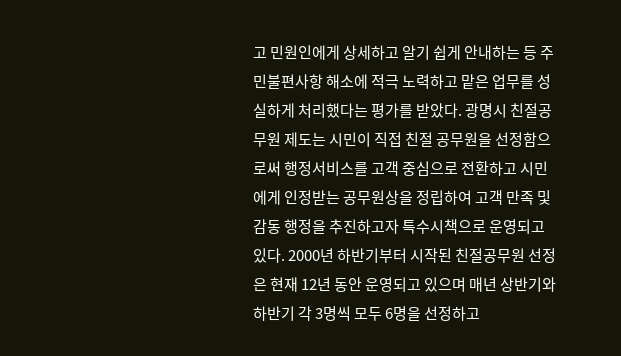고 민원인에게 상세하고 알기 쉽게 안내하는 등 주민불편사항 해소에 적극 노력하고 맡은 업무를 성실하게 처리했다는 평가를 받았다. 광명시 친절공무원 제도는 시민이 직접 친절 공무원을 선정함으로써 행정서비스를 고객 중심으로 전환하고 시민에게 인정받는 공무원상을 정립하여 고객 만족 및 감동 행정을 추진하고자 특수시책으로 운영되고 있다. 2000년 하반기부터 시작된 친절공무원 선정은 현재 12년 동안 운영되고 있으며 매년 상반기와 하반기 각 3명씩 모두 6명을 선정하고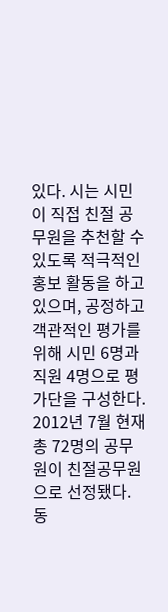있다. 시는 시민이 직접 친절 공무원을 추천할 수 있도록 적극적인 홍보 활동을 하고 있으며, 공정하고 객관적인 평가를 위해 시민 6명과 직원 4명으로 평가단을 구성한다. 2012년 7월 현재 총 72명의 공무원이 친절공무원으로 선정됐다.
동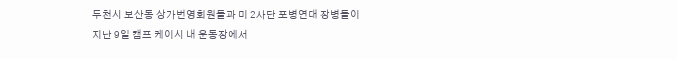두천시 보산동 상가번영회원들과 미 2사단 포병연대 장병들이 지난 9일 캠프 케이시 내 운동장에서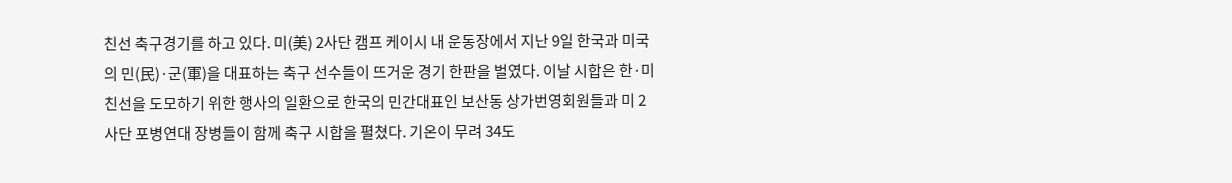친선 축구경기를 하고 있다. 미(美) 2사단 캠프 케이시 내 운동장에서 지난 9일 한국과 미국의 민(民)·군(軍)을 대표하는 축구 선수들이 뜨거운 경기 한판을 벌였다. 이날 시합은 한·미 친선을 도모하기 위한 행사의 일환으로 한국의 민간대표인 보산동 상가번영회원들과 미 2사단 포병연대 장병들이 함께 축구 시합을 펼쳤다. 기온이 무려 34도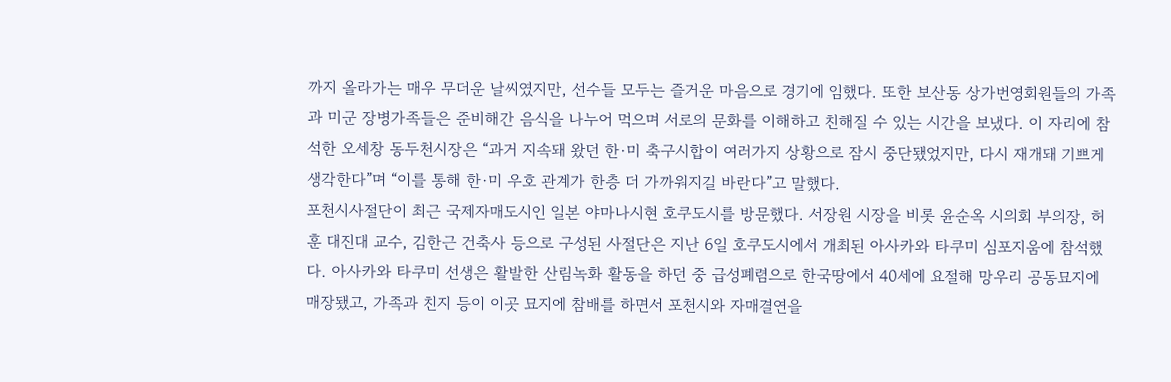까지 올라가는 매우 무더운 날씨였지만, 선수들 모두는 즐거운 마음으로 경기에 임했다. 또한 보산동 상가번영회원들의 가족과 미군 장병가족들은 준비해간 음식을 나누어 먹으며 서로의 문화를 이해하고 친해질 수 있는 시간을 보냈다. 이 자리에 참석한 오세창 동두천시장은 “과거 지속돼 왔던 한·미 축구시합이 여러가지 상황으로 잠시 중단됐었지만, 다시 재개돼 기쁘게 생각한다”며 “이를 통해 한·미 우호 관계가 한층 더 가까워지길 바란다”고 말했다.
포천시사절단이 최근 국제자매도시인 일본 야마나시현 호쿠도시를 방문했다. 서장원 시장을 비롯 윤순옥 시의회 부의장, 허훈 대진대 교수, 김한근 건축사 등으로 구성된 사절단은 지난 6일 호쿠도시에서 개최된 아사카와 타쿠미 심포지움에 참석했다. 아사카와 타쿠미 선생은 활발한 산림녹화 활동을 하던 중 급성폐렴으로 한국땅에서 40세에 요절해 망우리 공동묘지에 매장됐고, 가족과 친지 등이 이곳 묘지에 참배를 하면서 포천시와 자매결연을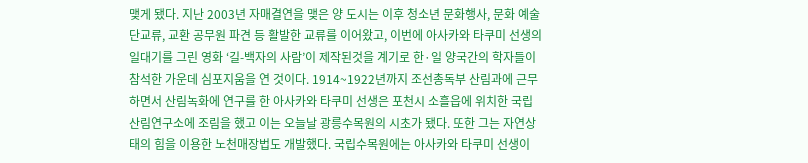맺게 됐다. 지난 2003년 자매결연을 맺은 양 도시는 이후 청소년 문화행사, 문화 예술단교류, 교환 공무원 파견 등 활발한 교류를 이어왔고, 이번에 아사카와 타쿠미 선생의 일대기를 그린 영화 ‘길-백자의 사람’이 제작된것을 계기로 한·일 양국간의 학자들이 참석한 가운데 심포지움을 연 것이다. 1914~1922년까지 조선총독부 산림과에 근무하면서 산림녹화에 연구를 한 아사카와 타쿠미 선생은 포천시 소흘읍에 위치한 국립산림연구소에 조림을 했고 이는 오늘날 광릉수목원의 시초가 됐다. 또한 그는 자연상태의 힘을 이용한 노천매장법도 개발했다. 국립수목원에는 아사카와 타쿠미 선생이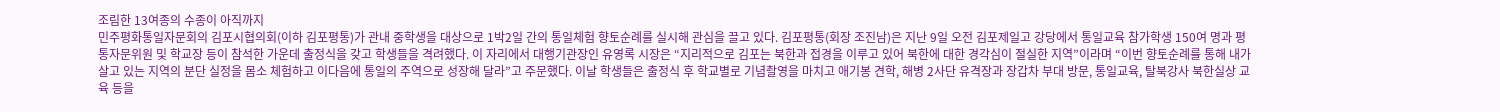조림한 13여종의 수종이 아직까지
민주평화통일자문회의 김포시협의회(이하 김포평통)가 관내 중학생을 대상으로 1박2일 간의 통일체험 향토순례를 실시해 관심을 끌고 있다. 김포평통(회장 조진남)은 지난 9일 오전 김포제일고 강당에서 통일교육 참가학생 150여 명과 평통자문위원 및 학교장 등이 참석한 가운데 출정식을 갖고 학생들을 격려했다. 이 자리에서 대행기관장인 유영록 시장은 “지리적으로 김포는 북한과 접경을 이루고 있어 북한에 대한 경각심이 절실한 지역”이라며 “이번 향토순례를 통해 내가 살고 있는 지역의 분단 실정을 몸소 체험하고 이다음에 통일의 주역으로 성장해 달라”고 주문했다. 이날 학생들은 출정식 후 학교별로 기념촬영을 마치고 애기봉 견학, 해병 2사단 유격장과 장갑차 부대 방문, 통일교육, 탈북강사 북한실상 교육 등을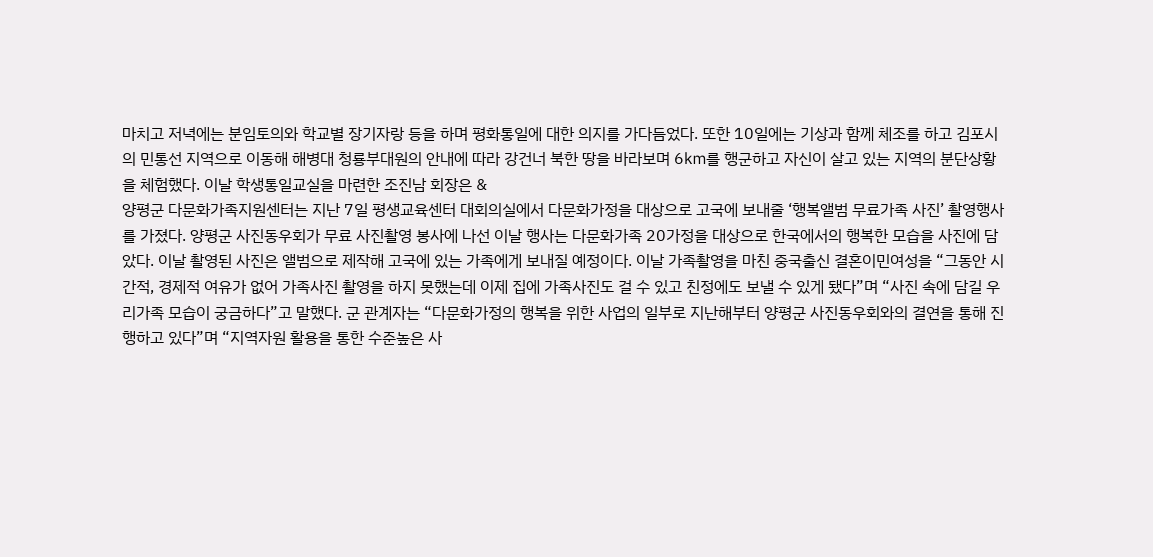마치고 저녁에는 분임토의와 학교별 장기자랑 등을 하며 평화통일에 대한 의지를 가다듬었다. 또한 10일에는 기상과 함께 체조를 하고 김포시의 민통선 지역으로 이동해 해병대 청룡부대원의 안내에 따라 강건너 북한 땅을 바라보며 6㎞를 행군하고 자신이 살고 있는 지역의 분단상황을 체험했다. 이날 학생통일교실을 마련한 조진남 회장은 &
양평군 다문화가족지원센터는 지난 7일 평생교육센터 대회의실에서 다문화가정을 대상으로 고국에 보내줄 ‘행복앨범 무료가족 사진’ 촬영행사를 가졌다. 양평군 사진동우회가 무료 사진촬영 봉사에 나선 이날 행사는 다문화가족 20가정을 대상으로 한국에서의 행복한 모습을 사진에 담았다. 이날 촬영된 사진은 앨범으로 제작해 고국에 있는 가족에게 보내질 예정이다. 이날 가족촬영을 마친 중국출신 결혼이민여성을 “그동안 시간적, 경제적 여유가 없어 가족사진 촬영을 하지 못했는데 이제 집에 가족사진도 걸 수 있고 친정에도 보낼 수 있게 됐다”며 “사진 속에 담길 우리가족 모습이 궁금하다”고 말했다. 군 관계자는 “다문화가정의 행복을 위한 사업의 일부로 지난해부터 양평군 사진동우회와의 결연을 통해 진행하고 있다”며 “지역자원 활용을 통한 수준높은 사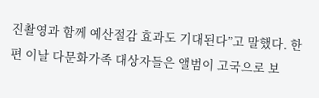진촬영과 함께 예산절감 효과도 기대된다”고 말했다. 한편 이날 다문화가족 대상자들은 앨범이 고국으로 보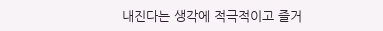내진다는 생각에 적극적이고 즐거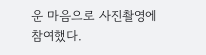운 마음으로 사진촬영에 참여했다.